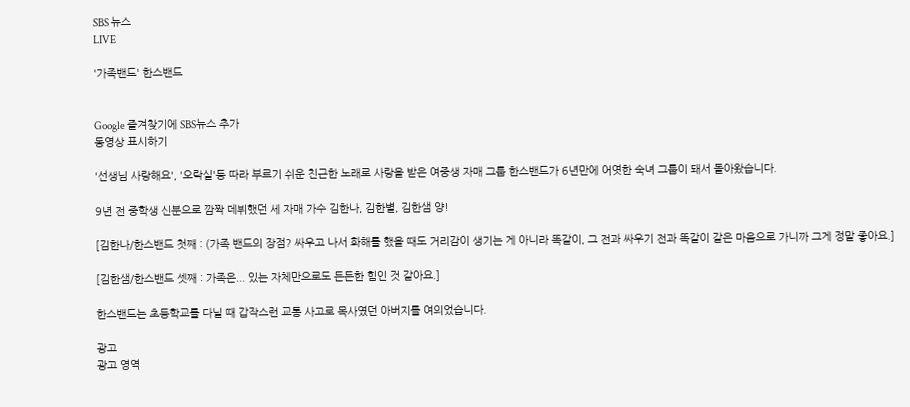SBS 뉴스
LIVE

'가족밴드' 한스밴드


Google 즐겨찾기에 SBS뉴스 추가
동영상 표시하기

'선생님 사랑해요', '오락실'등 따라 부르기 쉬운 친근한 노래로 사랑을 받은 여중생 자매 그룹 한스밴드가 6년만에 어엿한 숙녀 그룹이 돼서 돌아왔습니다.

9년 전 중학생 신분으로 깜짝 데뷔했던 세 자매 가수 김한나, 김한별, 김한샘 양!

[김한나/한스밴드 첫째 : (가족 밴드의 장점? 싸우고 나서 화해를 했을 때도 거리감이 생기는 게 아니라 똑같이, 그 전과 싸우기 전과 똑같이 같은 마음으로 가니까 그게 정말 좋아요.]

[김한샘/한스밴드 셋째 : 가족은... 있는 자체만으로도 든든한 힘인 것 같아요.]

한스밴드는 초등학교를 다닐 때 갑작스런 교통 사고로 목사였던 아버지를 여의었습니다.

광고
광고 영역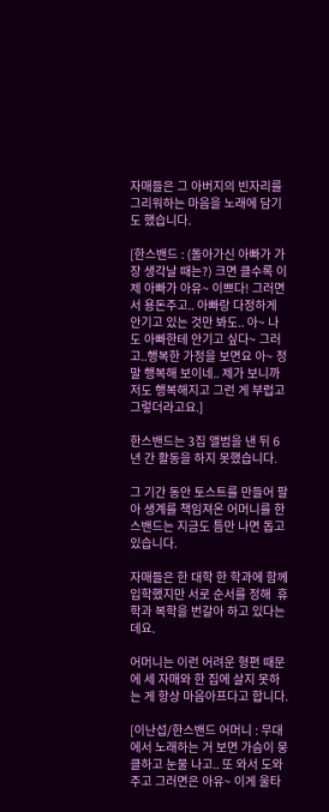자매들은 그 아버지의 빈자리를 그리워하는 마음을 노래에 담기도 했습니다.

[한스밴드 : (돌아가신 아빠가 가장 생각날 때는?) 크면 클수록 이제 아빠가 아유~ 이쁘다! 그러면서 용돈주고.. 아빠랑 다정하게 안기고 있는 것만 봐도.. 아~ 나도 아빠한테 안기고 싶다~ 그러고..행복한 가정을 보면요 아~ 정말 행복해 보이네.. 제가 보니까 저도 행복해지고 그런 게 부럽고 그렇더라고요.]

한스밴드는 3집 앨범을 낸 뒤 6년 간 활동을 하지 못했습니다.

그 기간 동안 토스트를 만들어 팔아 생계를 책임져온 어머니를 한스밴드는 지금도 틈만 나면 돕고 있습니다.

자매들은 한 대학 한 학과에 함께 입학했지만 서로 순서를 정해  휴학과 복학을 번갈아 하고 있다는데요.

어머니는 이런 어려운 형편 때문에 세 자매와 한 집에 살지 못하는 게 항상 마음아프다고 합니다.

[이난섭/한스밴드 어머니 : 무대에서 노래하는 거 보면 가슴이 뭉클하고 눈물 나고.. 또 와서 도와주고 그러면은 아유~ 이게 울타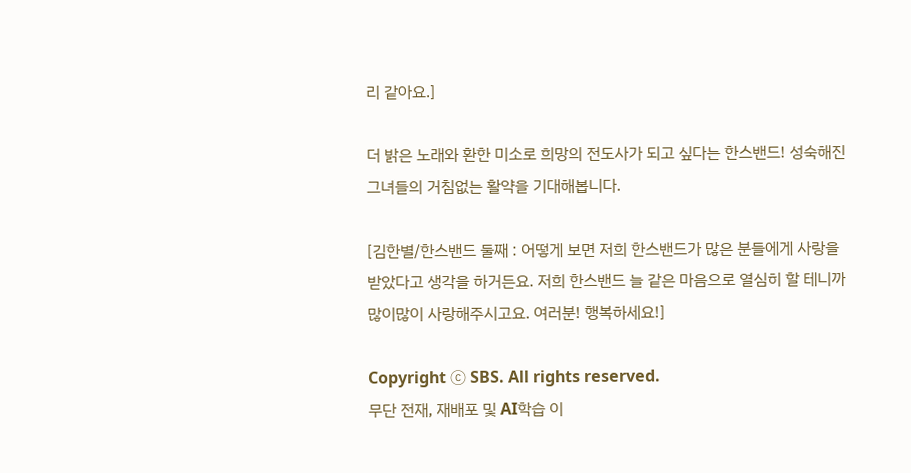리 같아요.]

더 밝은 노래와 환한 미소로 희망의 전도사가 되고 싶다는 한스밴드! 성숙해진 그녀들의 거침없는 활약을 기대해봅니다.

[김한별/한스밴드 둘째 : 어떻게 보면 저희 한스밴드가 많은 분들에게 사랑을 받았다고 생각을 하거든요. 저희 한스밴드 늘 같은 마음으로 열심히 할 테니까 많이많이 사랑해주시고요. 여러분! 행복하세요!]

Copyright Ⓒ SBS. All rights reserved.
무단 전재, 재배포 및 AI학습 이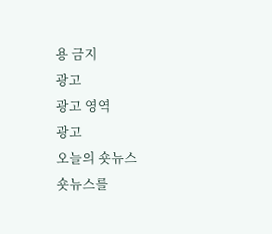용 금지
광고
광고 영역
광고
오늘의 숏뉴스
숏뉴스를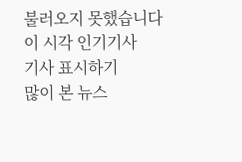불러오지 못했습니다
이 시각 인기기사
기사 표시하기
많이 본 뉴스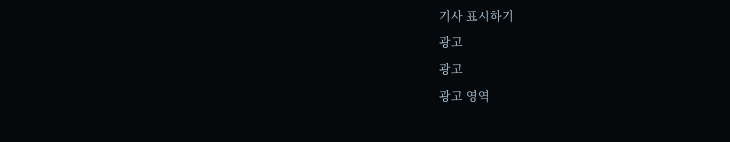기사 표시하기
광고
광고
광고 영역